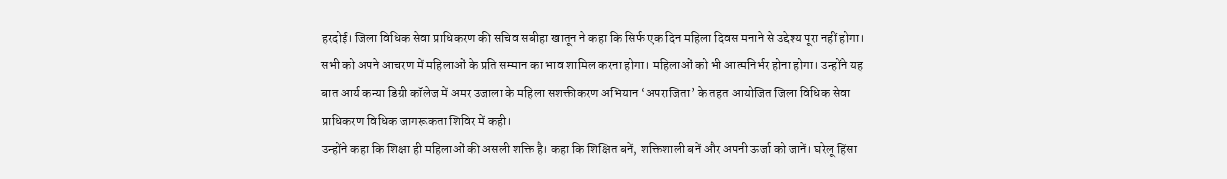हरदोई। जिला विधिक सेवा प्राधिकरण की सचिव सबीहा खातून ने कहा कि सिर्फ एक दिन महिला दिवस मनाने से उद्देश्य पूरा नहीं होगा। सभी को अपने आचरण में महिलाओं के प्रति सम्मान का भाव शामिल करना होगा। महिलाओं को भी आत्मनिर्भर होना होगा। उन्होंने यह बात आर्य कन्या डिग्री कॉलेज में अमर उजाला के महिला सशक्तीकरण अभियान ‘अपराजिता’ के तहत आयोजित जिला विधिक सेवा प्राधिकरण विधिक जागरूकता शिविर में कही।
उन्होंने कहा कि शिक्षा ही महिलाओं की असली शक्ति है। कहा कि शिक्षित बनें, शक्तिशाली बनें और अपनी ऊर्जा को जानें। घरेलू हिंसा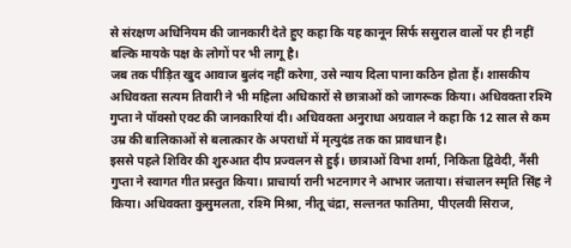से संरक्षण अधिनियम की जानकारी देते हुए कहा कि यह कानून सिर्फ ससुराल वालों पर ही नहीं बल्कि मायके पक्ष के लोगों पर भी लागू है।
जब तक पीड़ित खुद आवाज बुलंद नहीं करेगा, उसे न्याय दिला पाना कठिन होता हैं। शासकीय अधिवक्ता सत्यम तिवारी ने भी महिला अधिकारों से छात्राओं को जागरूक किया। अधिवक्ता रश्मि गुप्ता ने पॉक्सो एक्ट की जानकारियां दी। अधिवक्ता अनुराधा अग्रवाल ने कहा कि 12 साल से कम उम्र की बालिकाओं से बलात्कार के अपराधों में मृत्युदंड तक का प्रावधान है।
इससे पहले शिविर की शुरुआत दीप प्रज्वलन से हुई। छात्राओं विभा शर्मा, निकिता द्विवेदी, नैंसी गुप्ता ने स्वागत गीत प्रस्तुत किया। प्राचार्या रानी भटनागर ने आभार जताया। संचालन स्मृति सिंह ने किया। अधिवक्ता कुसुमलता, रश्मि मिश्रा, नीतू चंद्रा, सल्तनत फातिमा, पीएलवी सिराज,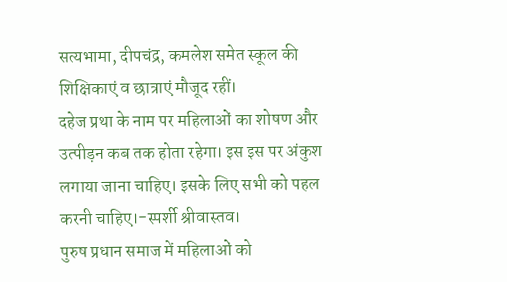सत्यभामा, दीपचंद्र, कमलेश समेत स्कूल की शिक्षिकाएं व छात्राएं मौजूद रहीं।
दहेज प्रथा के नाम पर महिलाओं का शोषण और उत्पीड़न कब तक होता रहेगा। इस इस पर अंकुश लगाया जाना चाहिए। इसके लिए सभी को पहल करनी चाहिए।-स्पर्शी श्रीवास्तव।
पुरुष प्रधान समाज में महिलाओं को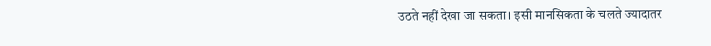उठते नहीं देखा जा सकता। इसी मानसिकता के चलते ज्यादातर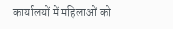कार्यालयों में महिलाओं को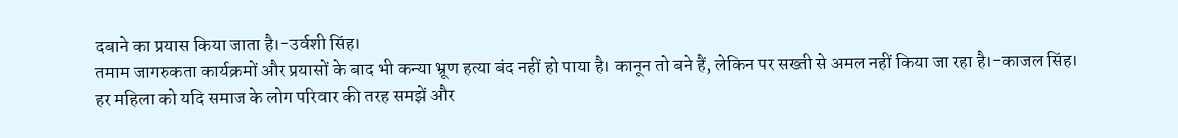दबाने का प्रयास किया जाता है।-उर्वशी सिंह।
तमाम जागरुकता कार्यक्रमों और प्रयासों के बाद भी कन्या भ्रूण हत्या बंद नहीं हो पाया है। कानून तो बने हैं, लेकिन पर सख्ती से अमल नहीं किया जा रहा है।-काजल सिंह।
हर महिला को यदि समाज के लोग परिवार की तरह समझें और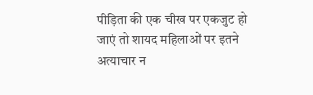पीड़िता की एक चीख पर एकजुट हो जाएं तो शायद महिलाओं पर इतने अत्याचार न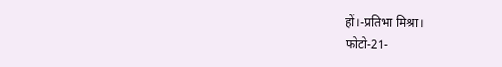हों।-प्रतिभा मिश्रा।
फोटो-21-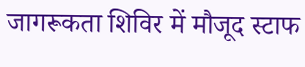जागरूकता शिविर में मौजूद स्टाफ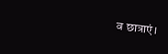व छात्राएं।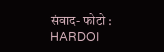संवाद- फोटो : HARDOI